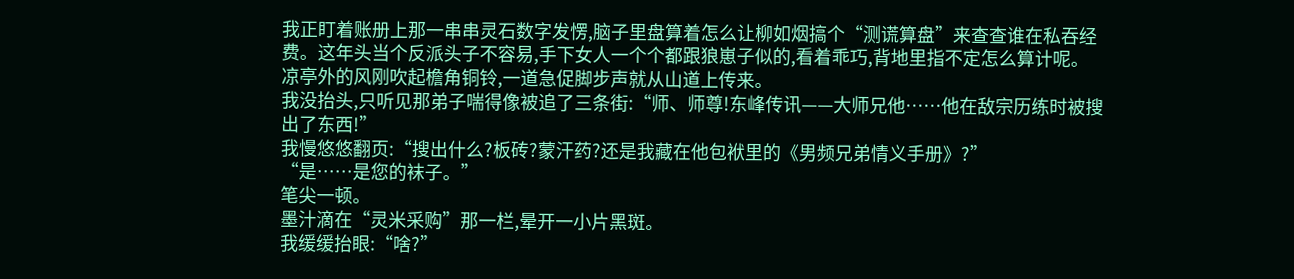我正盯着账册上那一串串灵石数字发愣,脑子里盘算着怎么让柳如烟搞个“测谎算盘”来查查谁在私吞经费。这年头当个反派头子不容易,手下女人一个个都跟狼崽子似的,看着乖巧,背地里指不定怎么算计呢。
凉亭外的风刚吹起檐角铜铃,一道急促脚步声就从山道上传来。
我没抬头,只听见那弟子喘得像被追了三条街:“师、师尊!东峰传讯——大师兄他……他在敌宗历练时被搜出了东西!”
我慢悠悠翻页:“搜出什么?板砖?蒙汗药?还是我藏在他包袱里的《男频兄弟情义手册》?”
“是……是您的袜子。”
笔尖一顿。
墨汁滴在“灵米采购”那一栏,晕开一小片黑斑。
我缓缓抬眼:“啥?”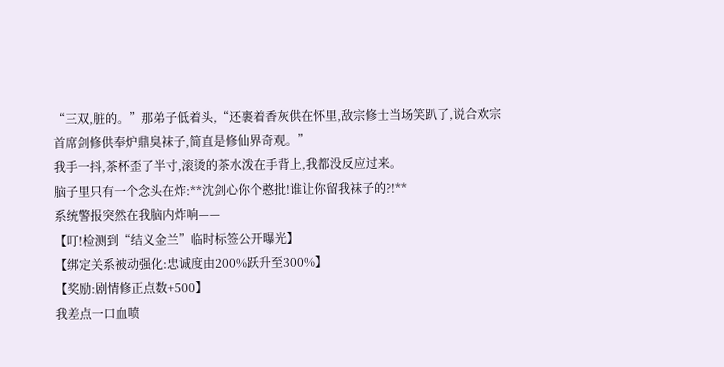“三双,脏的。”那弟子低着头,“还裹着香灰供在怀里,敌宗修士当场笑趴了,说合欢宗首席剑修供奉炉鼎臭袜子,简直是修仙界奇观。”
我手一抖,茶杯歪了半寸,滚烫的茶水泼在手背上,我都没反应过来。
脑子里只有一个念头在炸:**沈剑心你个憨批!谁让你留我袜子的?!**
系统警报突然在我脑内炸响——
【叮!检测到“结义金兰”临时标签公开曝光】
【绑定关系被动强化:忠诚度由200%跃升至300%】
【奖励:剧情修正点数+500】
我差点一口血喷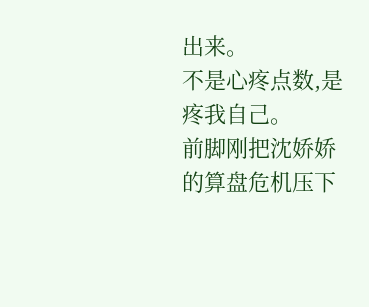出来。
不是心疼点数,是疼我自己。
前脚刚把沈娇娇的算盘危机压下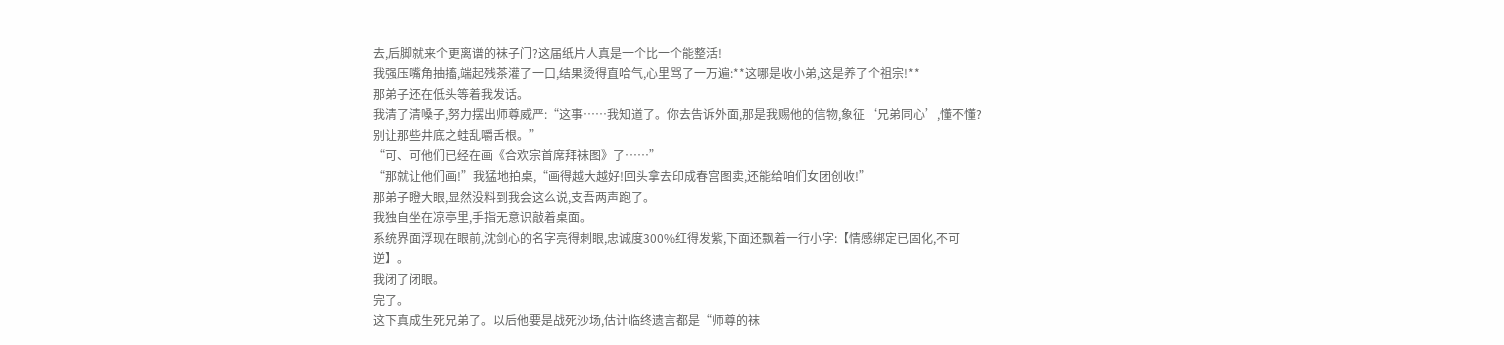去,后脚就来个更离谱的袜子门?这届纸片人真是一个比一个能整活!
我强压嘴角抽搐,端起残茶灌了一口,结果烫得直哈气,心里骂了一万遍:**这哪是收小弟,这是养了个祖宗!**
那弟子还在低头等着我发话。
我清了清嗓子,努力摆出师尊威严:“这事……我知道了。你去告诉外面,那是我赐他的信物,象征‘兄弟同心’,懂不懂?别让那些井底之蛙乱嚼舌根。”
“可、可他们已经在画《合欢宗首席拜袜图》了……”
“那就让他们画!”我猛地拍桌,“画得越大越好!回头拿去印成春宫图卖,还能给咱们女团创收!”
那弟子瞪大眼,显然没料到我会这么说,支吾两声跑了。
我独自坐在凉亭里,手指无意识敲着桌面。
系统界面浮现在眼前,沈剑心的名字亮得刺眼,忠诚度300%红得发紫,下面还飘着一行小字:【情感绑定已固化,不可逆】。
我闭了闭眼。
完了。
这下真成生死兄弟了。以后他要是战死沙场,估计临终遗言都是“师尊的袜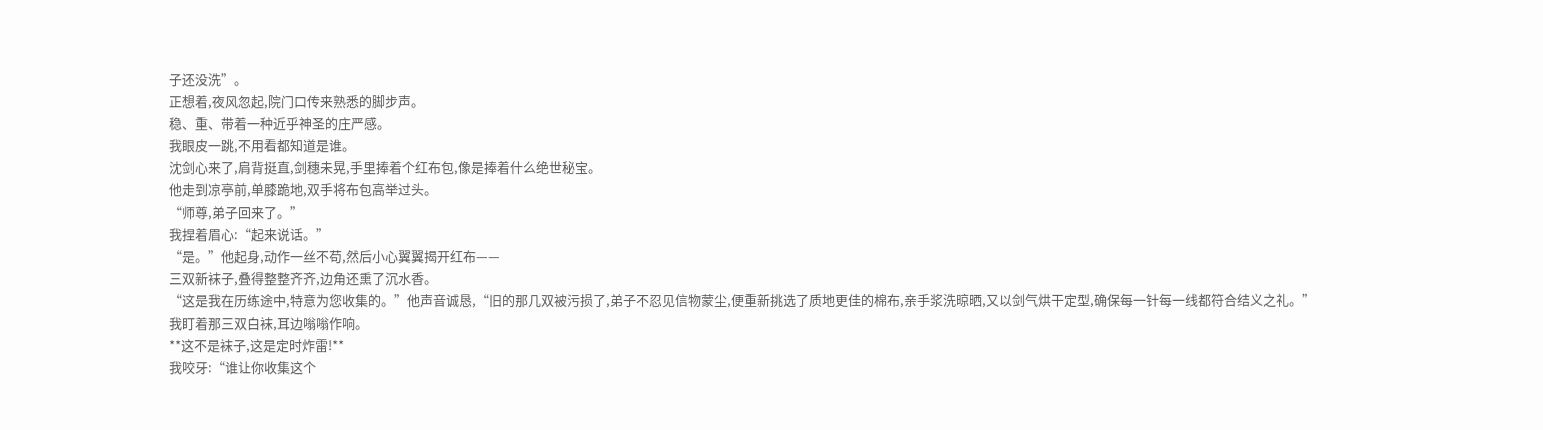子还没洗”。
正想着,夜风忽起,院门口传来熟悉的脚步声。
稳、重、带着一种近乎神圣的庄严感。
我眼皮一跳,不用看都知道是谁。
沈剑心来了,肩背挺直,剑穗未晃,手里捧着个红布包,像是捧着什么绝世秘宝。
他走到凉亭前,单膝跪地,双手将布包高举过头。
“师尊,弟子回来了。”
我捏着眉心:“起来说话。”
“是。”他起身,动作一丝不苟,然后小心翼翼揭开红布——
三双新袜子,叠得整整齐齐,边角还熏了沉水香。
“这是我在历练途中,特意为您收集的。”他声音诚恳,“旧的那几双被污损了,弟子不忍见信物蒙尘,便重新挑选了质地更佳的棉布,亲手浆洗晾晒,又以剑气烘干定型,确保每一针每一线都符合结义之礼。”
我盯着那三双白袜,耳边嗡嗡作响。
**这不是袜子,这是定时炸雷!**
我咬牙:“谁让你收集这个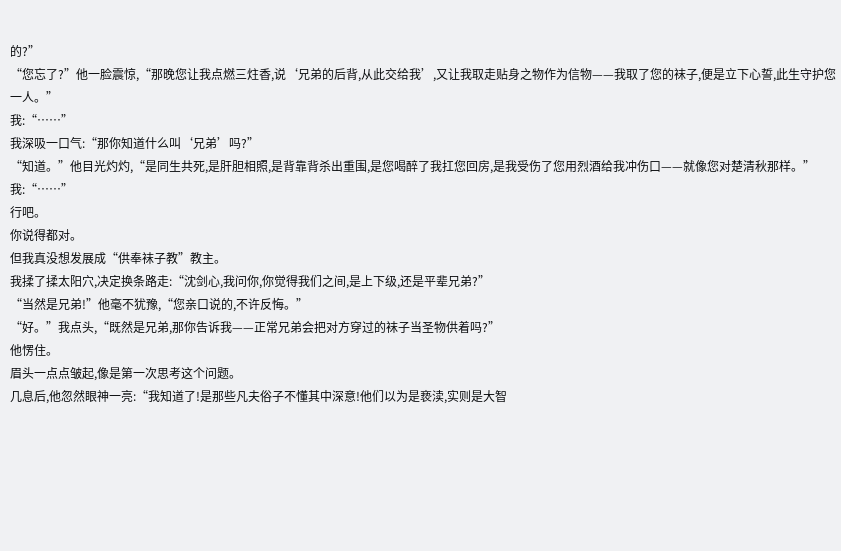的?”
“您忘了?”他一脸震惊,“那晚您让我点燃三炷香,说‘兄弟的后背,从此交给我’,又让我取走贴身之物作为信物——我取了您的袜子,便是立下心誓,此生守护您一人。”
我:“……”
我深吸一口气:“那你知道什么叫‘兄弟’吗?”
“知道。”他目光灼灼,“是同生共死,是肝胆相照,是背靠背杀出重围,是您喝醉了我扛您回房,是我受伤了您用烈酒给我冲伤口——就像您对楚清秋那样。”
我:“……”
行吧。
你说得都对。
但我真没想发展成“供奉袜子教”教主。
我揉了揉太阳穴,决定换条路走:“沈剑心,我问你,你觉得我们之间,是上下级,还是平辈兄弟?”
“当然是兄弟!”他毫不犹豫,“您亲口说的,不许反悔。”
“好。”我点头,“既然是兄弟,那你告诉我——正常兄弟会把对方穿过的袜子当圣物供着吗?”
他愣住。
眉头一点点皱起,像是第一次思考这个问题。
几息后,他忽然眼神一亮:“我知道了!是那些凡夫俗子不懂其中深意!他们以为是亵渎,实则是大智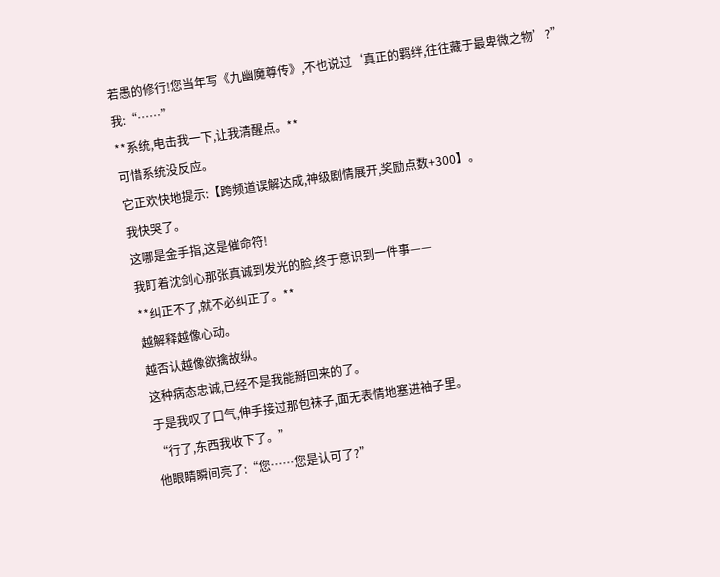若愚的修行!您当年写《九幽魔尊传》,不也说过‘真正的羁绊,往往藏于最卑微之物’?”
我:“……”
**系统,电击我一下,让我清醒点。**
可惜系统没反应。
它正欢快地提示:【跨频道误解达成,神级剧情展开,奖励点数+300】。
我快哭了。
这哪是金手指,这是催命符!
我盯着沈剑心那张真诚到发光的脸,终于意识到一件事——
**纠正不了,就不必纠正了。**
越解释越像心动。
越否认越像欲擒故纵。
这种病态忠诚,已经不是我能掰回来的了。
于是我叹了口气,伸手接过那包袜子,面无表情地塞进袖子里。
“行了,东西我收下了。”
他眼睛瞬间亮了:“您……您是认可了?”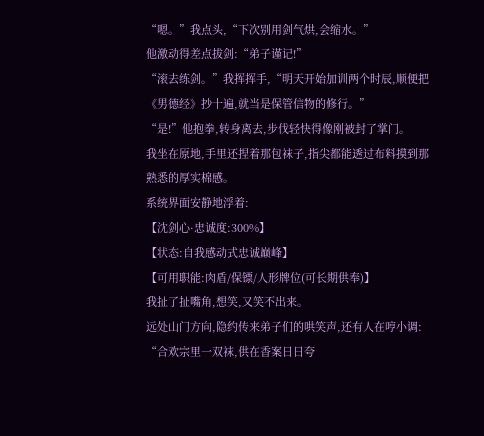“嗯。”我点头,“下次别用剑气烘,会缩水。”
他激动得差点拔剑:“弟子谨记!”
“滚去练剑。”我挥挥手,“明天开始加训两个时辰,顺便把《男德经》抄十遍,就当是保管信物的修行。”
“是!”他抱拳,转身离去,步伐轻快得像刚被封了掌门。
我坐在原地,手里还捏着那包袜子,指尖都能透过布料摸到那熟悉的厚实棉感。
系统界面安静地浮着:
【沈剑心·忠诚度:300%】
【状态:自我感动式忠诚巅峰】
【可用职能:肉盾/保镖/人形牌位(可长期供奉)】
我扯了扯嘴角,想笑,又笑不出来。
远处山门方向,隐约传来弟子们的哄笑声,还有人在哼小调:
“合欢宗里一双袜,供在香案日日夸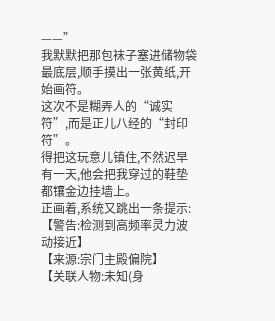——”
我默默把那包袜子塞进储物袋最底层,顺手摸出一张黄纸,开始画符。
这次不是糊弄人的“诚实符”,而是正儿八经的“封印符”。
得把这玩意儿镇住,不然迟早有一天,他会把我穿过的鞋垫都镶金边挂墙上。
正画着,系统又跳出一条提示:
【警告:检测到高频率灵力波动接近】
【来源:宗门主殿偏院】
【关联人物:未知(身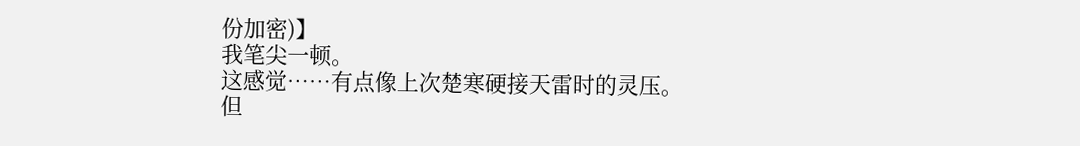份加密)】
我笔尖一顿。
这感觉……有点像上次楚寒硬接天雷时的灵压。
但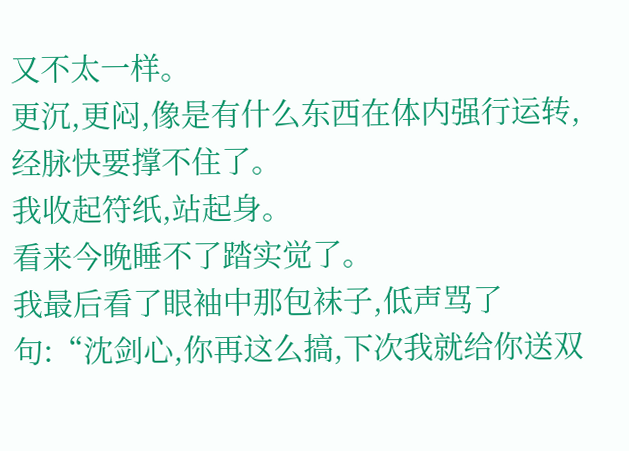又不太一样。
更沉,更闷,像是有什么东西在体内强行运转,经脉快要撑不住了。
我收起符纸,站起身。
看来今晚睡不了踏实觉了。
我最后看了眼袖中那包袜子,低声骂了句:“沈剑心,你再这么搞,下次我就给你送双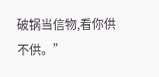破锅当信物,看你供不供。”